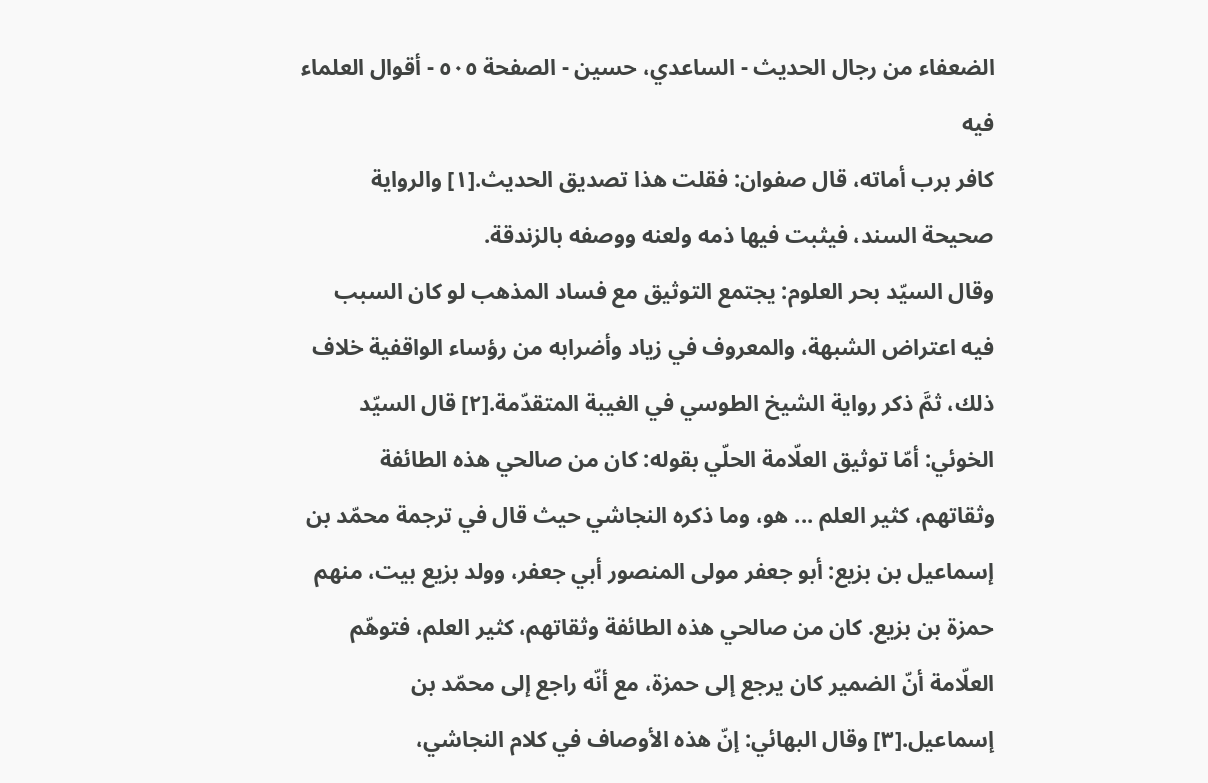الضعفاء من رجال الحديث - الساعدي، حسين - الصفحة ٥٠٥ - أقوال العلماء فيه
كافر برب أماته، قال صفوان: فقلت هذا تصديق الحديث.[١] والرواية صحيحة السند، فيثبت فيها ذمه ولعنه ووصفه بالزندقة.
وقال السيّد بحر العلوم: يجتمع التوثيق مع فساد المذهب لو كان السبب فيه اعتراض الشبهة، والمعروف في زياد وأضرابه من رؤساء الواقفية خلاف ذلك، ثمَّ ذكر رواية الشيخ الطوسي في الغيبة المتقدّمة.[٢] قال السيّد الخوئي: أمّا توثيق العلّامة الحلّي بقوله: كان من صالحي هذه الطائفة وثقاتهم، كثير العلم ... هو، وما ذكره النجاشي حيث قال في ترجمة محمّد بن إسماعيل بن بزيع: أبو جعفر مولى المنصور أبي جعفر، وولد بزيع بيت، منهم حمزة بن بزيع. كان من صالحي هذه الطائفة وثقاتهم، كثير العلم، فتوهّم العلّامة أنّ الضمير كان يرجع إلى حمزة، مع أنّه راجع إلى محمّد بن إسماعيل.[٣] وقال البهائي: إنّ هذه الأوصاف في كلام النجاشي،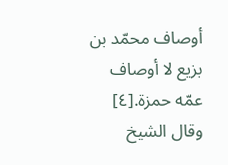أوصاف محمّد بن بزيع لا أوصاف عمّه حمزة.[٤] وقال الشيخ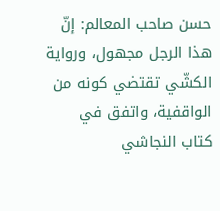حسن صاحب المعالم: إنّ هذا الرجل مجهول، ورواية الكشّي تقتضي كونه من الواقفية، واتفق في كتاب النجاشي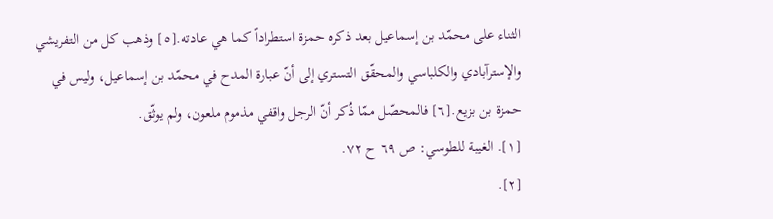الثناء على محمّد بن إسماعيل بعد ذكره حمزة استطراداً كما هي عادته.[٥] وذهب كل من التفريشي والإسترآبادي والكلباسي والمحقّق التستري إلى أنّ عبارة المدح في محمّد بن إسماعيل، وليس في حمزة بن بزيع.[٦] فالمحصّل ممّا ذُكر أنّ الرجل واقفي مذموم ملعون، ولم يوثّق.
[١]. الغيبة للطوسي: ص ٦٩ ح ٧٢.
[٢].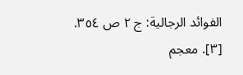الفوائد الرجالية: ج ٢ ص ٣٥٤.
[٣]. معجم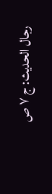رجال الحديث: ج ٧ ص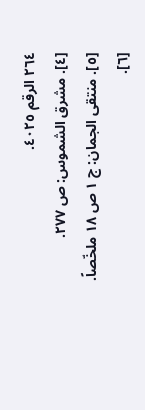٢٦٤ الرقم ٤٠٢٥.
[٤]. مشرق الشموس: ص ٢٧٧.
[٥]. منتقى الجمان: ج ١ ص ١٨ ملخّصاً.
[٦].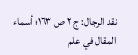نقد الرجال: ج ٢ ص ١٦٣؛ أسماء المقال في علم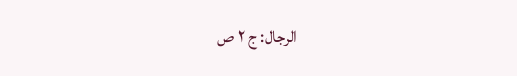الرجال: ج ٢ ص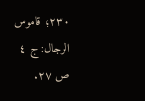٢٣٠؛ قاموس الرجال: ج ٤ ص ٢٧.